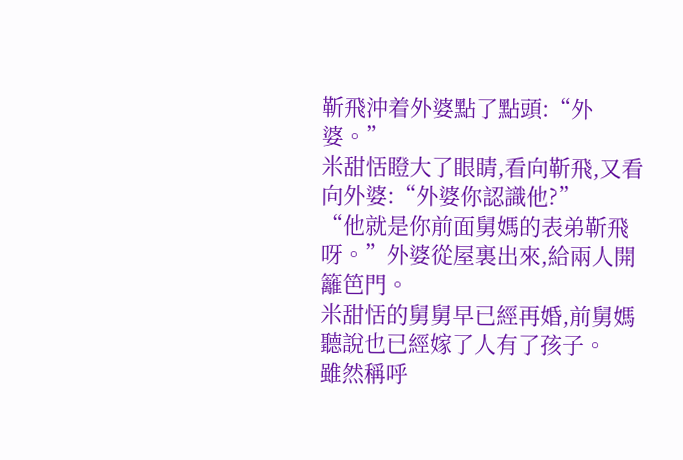靳飛沖着外婆點了點頭:“外婆。”
米甜恬瞪大了眼睛,看向靳飛,又看向外婆:“外婆你認識他?”
“他就是你前面舅媽的表弟靳飛呀。”外婆從屋裏出來,給兩人開籬笆門。
米甜恬的舅舅早已經再婚,前舅媽聽說也已經嫁了人有了孩子。
雖然稱呼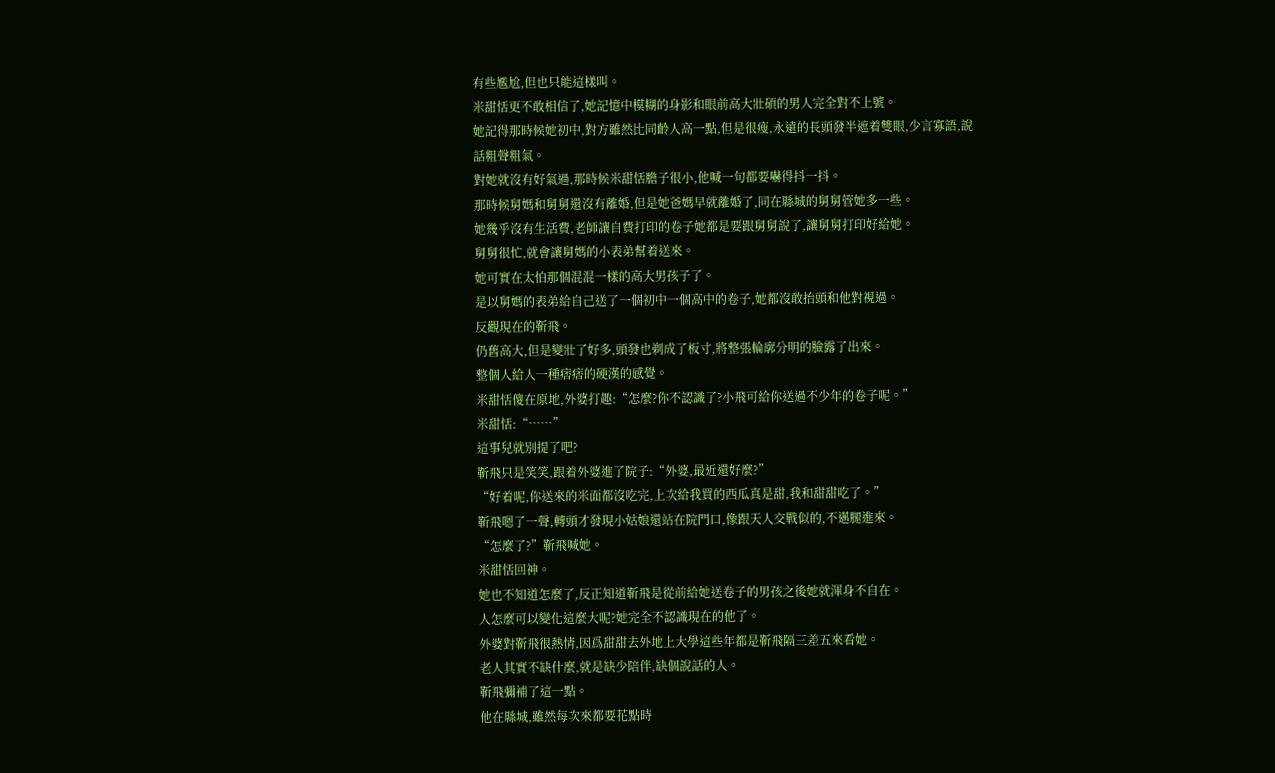有些尷尬,但也只能這樣叫。
米甜恬更不敢相信了,她記憶中模糊的身影和眼前高大壯碩的男人完全對不上號。
她記得那時候她初中,對方雖然比同齡人高一點,但是很瘦,永遠的長頭發半遮着雙眼,少言寡語,說話粗聲粗氣。
對她就沒有好氣過,那時候米甜恬膽子很小,他喊一句都要嚇得抖一抖。
那時候舅媽和舅舅還沒有離婚,但是她爸媽早就離婚了,同在縣城的舅舅管她多一些。
她幾乎沒有生活費,老師讓自費打印的卷子她都是要跟舅舅說了,讓舅舅打印好給她。
舅舅很忙,就會讓舅媽的小表弟幫着送來。
她可實在太怕那個混混一樣的高大男孩子了。
是以舅媽的表弟給自己送了一個初中一個高中的卷子,她都沒敢抬頭和他對視過。
反觀現在的靳飛。
仍舊高大,但是變壯了好多,頭發也剃成了板寸,將整張輪廓分明的臉露了出來。
整個人給人一種痞痞的硬漢的感覺。
米甜恬傻在原地,外婆打趣:“怎麼?你不認識了?小飛可給你送過不少年的卷子呢。”
米甜恬:“……”
這事兒就別提了吧?
靳飛只是笑笑,跟着外婆進了院子:“外婆,最近還好麼?”
“好着呢,你送來的米面都沒吃完,上次給我買的西瓜真是甜,我和甜甜吃了。”
靳飛嗯了一聲,轉頭才發現小姑娘還站在院門口,像跟天人交戰似的,不邁腿進來。
“怎麼了?”靳飛喊她。
米甜恬回神。
她也不知道怎麼了,反正知道靳飛是從前給她送卷子的男孩之後她就渾身不自在。
人怎麼可以變化這麼大呢?她完全不認識現在的他了。
外婆對靳飛很熱情,因爲甜甜去外地上大學這些年都是靳飛隔三差五來看她。
老人其實不缺什麼,就是缺少陪伴,缺個說話的人。
靳飛彌補了這一點。
他在縣城,雖然每次來都要花點時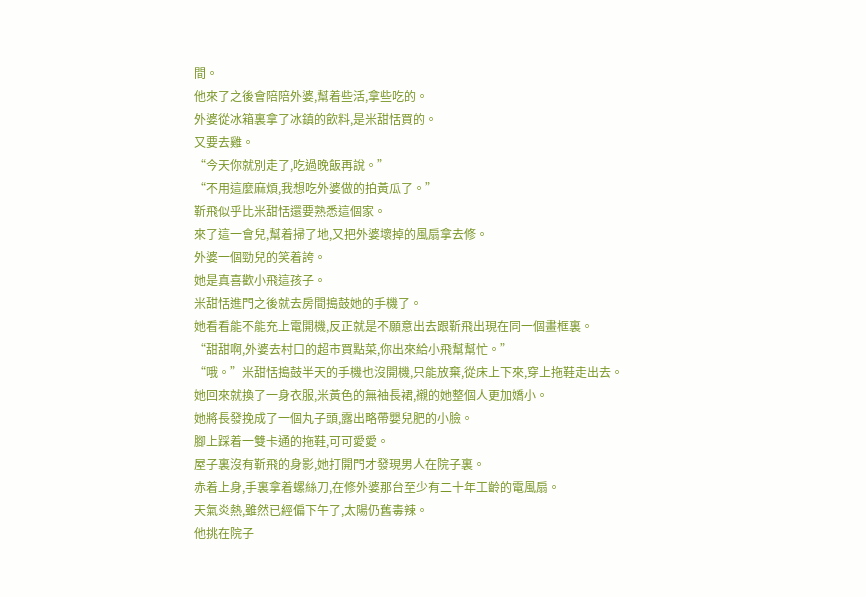間。
他來了之後會陪陪外婆,幫着些活,拿些吃的。
外婆從冰箱裏拿了冰鎮的飲料,是米甜恬買的。
又要去雞。
“今天你就別走了,吃過晚飯再說。”
“不用這麼麻煩,我想吃外婆做的拍黃瓜了。”
靳飛似乎比米甜恬還要熟悉這個家。
來了這一會兒,幫着掃了地,又把外婆壞掉的風扇拿去修。
外婆一個勁兒的笑着誇。
她是真喜歡小飛這孩子。
米甜恬進門之後就去房間搗鼓她的手機了。
她看看能不能充上電開機,反正就是不願意出去跟靳飛出現在同一個畫框裏。
“甜甜啊,外婆去村口的超市買點菜,你出來給小飛幫幫忙。”
“哦。”米甜恬搗鼓半天的手機也沒開機,只能放棄,從床上下來,穿上拖鞋走出去。
她回來就換了一身衣服,米黃色的無袖長裙,襯的她整個人更加嬌小。
她將長發挽成了一個丸子頭,露出略帶嬰兒肥的小臉。
腳上踩着一雙卡通的拖鞋,可可愛愛。
屋子裏沒有靳飛的身影,她打開門才發現男人在院子裏。
赤着上身,手裏拿着螺絲刀,在修外婆那台至少有二十年工齡的電風扇。
天氣炎熱,雖然已經偏下午了,太陽仍舊毒辣。
他挑在院子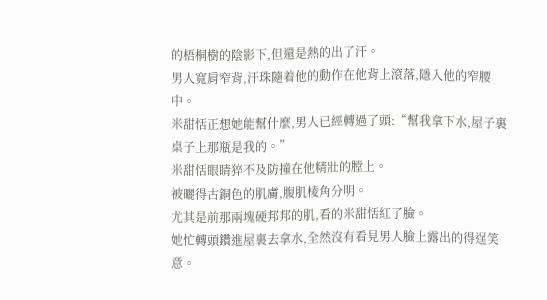的梧桐樹的陰影下,但還是熱的出了汗。
男人寬肩窄背,汗珠隨着他的動作在他背上滾落,隱入他的窄腰中。
米甜恬正想她能幫什麼,男人已經轉過了頭:“幫我拿下水,屋子裏桌子上那瓶是我的。”
米甜恬眼睛猝不及防撞在他精壯的膛上。
被曬得古銅色的肌膚,腹肌棱角分明。
尤其是前那兩塊硬邦邦的肌,看的米甜恬紅了臉。
她忙轉頭鑽進屋裏去拿水,全然沒有看見男人臉上露出的得逞笑意。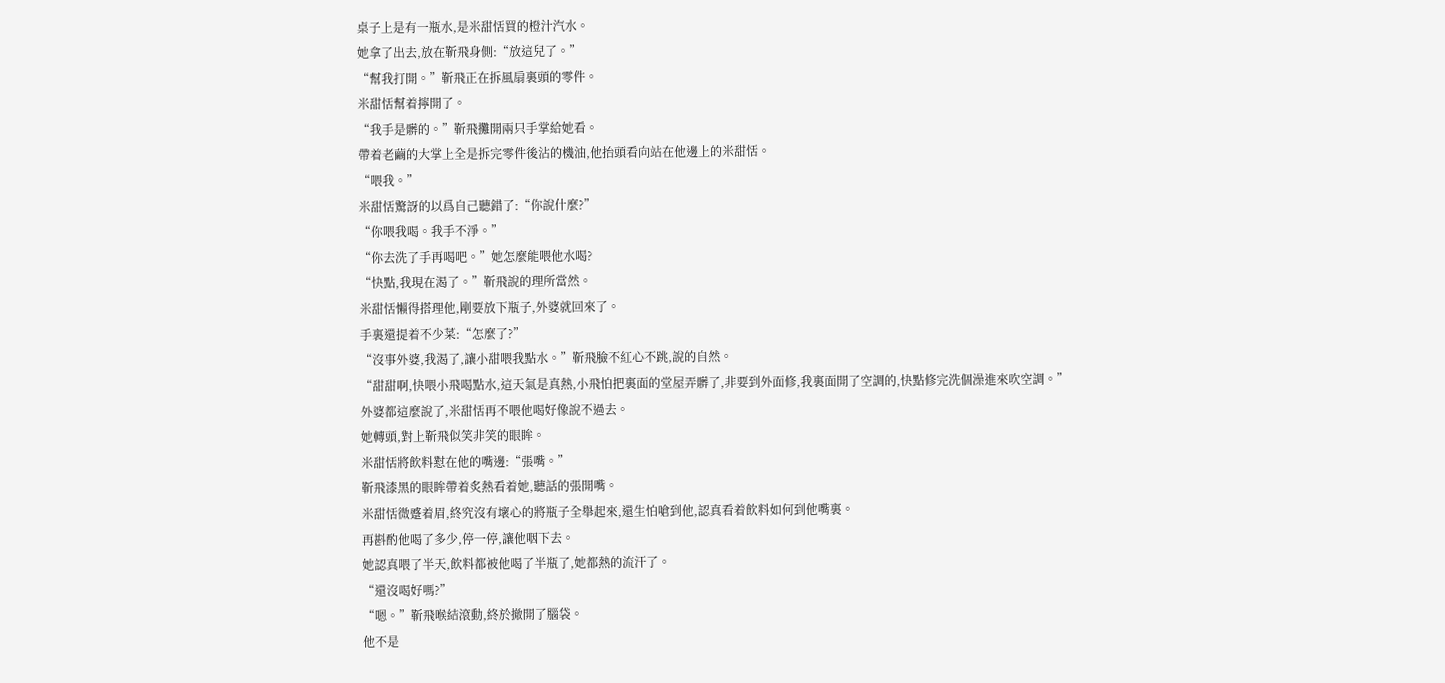桌子上是有一瓶水,是米甜恬買的橙汁汽水。
她拿了出去,放在靳飛身側:“放這兒了。”
“幫我打開。”靳飛正在拆風扇裏頭的零件。
米甜恬幫着擰開了。
“我手是髒的。”靳飛攤開兩只手掌給她看。
帶着老繭的大掌上全是拆完零件後沾的機油,他抬頭看向站在他邊上的米甜恬。
“喂我。”
米甜恬驚訝的以爲自己聽錯了:“你說什麼?”
“你喂我喝。我手不淨。”
“你去洗了手再喝吧。”她怎麼能喂他水喝?
“快點,我現在渴了。”靳飛說的理所當然。
米甜恬懶得搭理他,剛要放下瓶子,外婆就回來了。
手裏還提着不少菜:“怎麼了?”
“沒事外婆,我渴了,讓小甜喂我點水。”靳飛臉不紅心不跳,說的自然。
“甜甜啊,快喂小飛喝點水,這天氣是真熱,小飛怕把裏面的堂屋弄髒了,非要到外面修,我裏面開了空調的,快點修完洗個澡進來吹空調。”
外婆都這麼說了,米甜恬再不喂他喝好像說不過去。
她轉頭,對上靳飛似笑非笑的眼眸。
米甜恬將飲料懟在他的嘴邊:“張嘴。”
靳飛漆黑的眼眸帶着炙熱看着她,聽話的張開嘴。
米甜恬微蹙着眉,終究沒有壞心的將瓶子全舉起來,還生怕嗆到他,認真看着飲料如何到他嘴裏。
再斟酌他喝了多少,停一停,讓他咽下去。
她認真喂了半天,飲料都被他喝了半瓶了,她都熱的流汗了。
“還沒喝好嗎?”
“嗯。”靳飛喉結滾動,終於撤開了腦袋。
他不是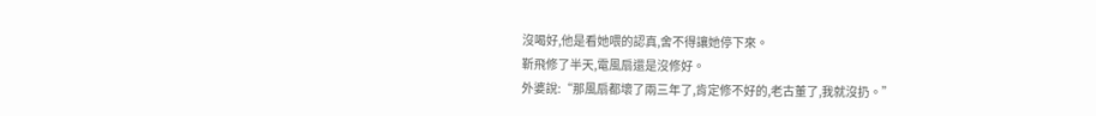沒喝好,他是看她喂的認真,舍不得讓她停下來。
靳飛修了半天,電風扇還是沒修好。
外婆說:“那風扇都壞了兩三年了,肯定修不好的,老古董了,我就沒扔。”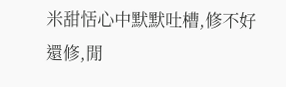米甜恬心中默默吐槽,修不好還修,閒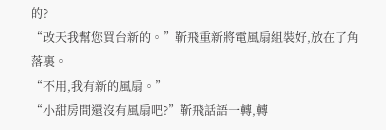的?
“改天我幫您買台新的。”靳飛重新將電風扇組裝好,放在了角落裏。
“不用,我有新的風扇。”
“小甜房間還沒有風扇吧?”靳飛話語一轉,轉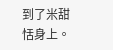到了米甜恬身上。